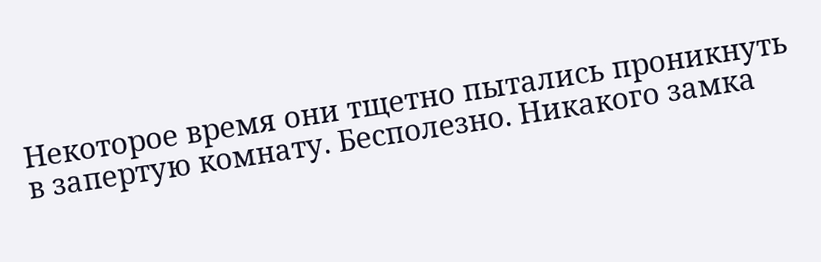Некоторое время они тщетно пытались проникнуть в запертую комнату. Бесполезно. Никакого замка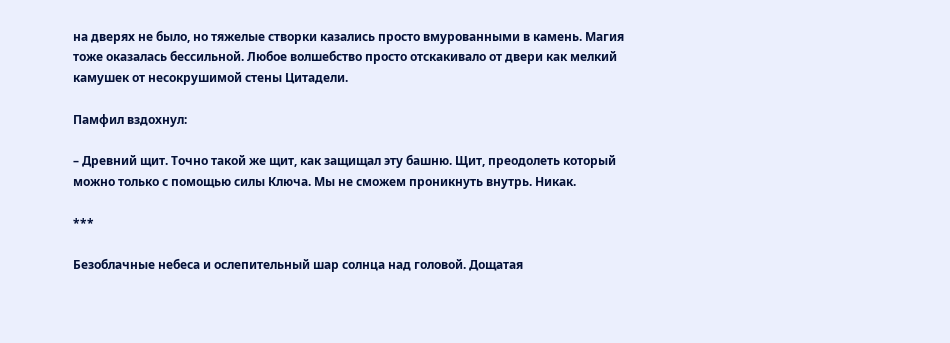на дверях не было, но тяжелые створки казались просто вмурованными в камень. Магия тоже оказалась бессильной. Любое волшебство просто отскакивало от двери как мелкий камушек от несокрушимой стены Цитадели.

Памфил вздохнул:

– Древний щит. Точно такой же щит, как защищал эту башню. Щит, преодолеть который можно только с помощью силы Ключа. Мы не сможем проникнуть внутрь. Никак.

***

Безоблачные небеса и ослепительный шар солнца над головой. Дощатая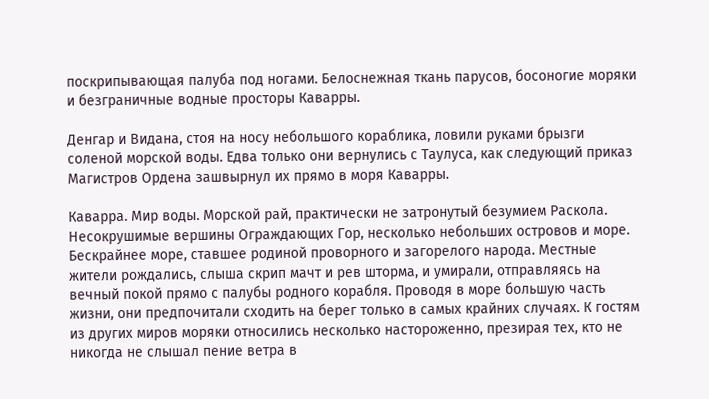поскрипывающая палуба под ногами. Белоснежная ткань парусов, босоногие моряки и безграничные водные просторы Каварры.

Денгар и Видана, стоя на носу небольшого кораблика, ловили руками брызги соленой морской воды. Едва только они вернулись с Таулуса, как следующий приказ Магистров Ордена зашвырнул их прямо в моря Каварры.

Каварра. Мир воды. Морской рай, практически не затронутый безумием Раскола. Несокрушимые вершины Ограждающих Гор, несколько небольших островов и море. Бескрайнее море, ставшее родиной проворного и загорелого народа. Местные жители рождались, слыша скрип мачт и рев шторма, и умирали, отправляясь на вечный покой прямо с палубы родного корабля. Проводя в море большую часть жизни, они предпочитали сходить на берег только в самых крайних случаях. К гостям из других миров моряки относились несколько настороженно, презирая тех, кто не никогда не слышал пение ветра в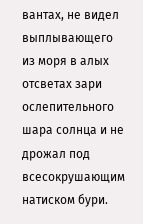вантах, не видел выплывающего из моря в алых отсветах зари ослепительного шара солнца и не дрожал под всесокрушающим натиском бури.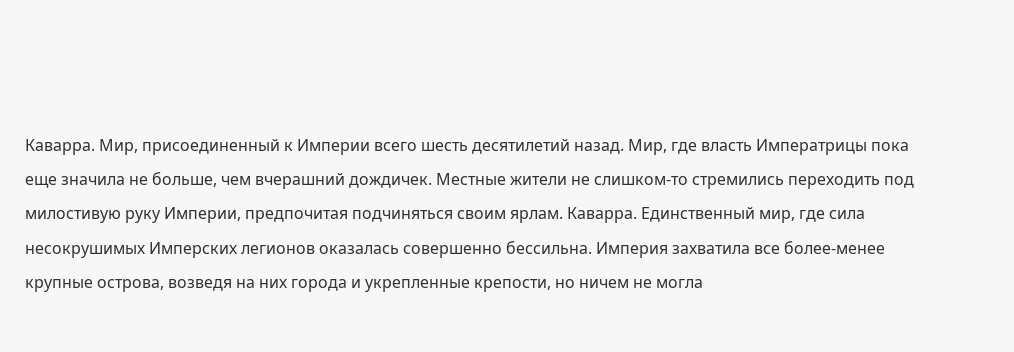Каварра. Мир, присоединенный к Империи всего шесть десятилетий назад. Мир, где власть Императрицы пока еще значила не больше, чем вчерашний дождичек. Местные жители не слишком-то стремились переходить под милостивую руку Империи, предпочитая подчиняться своим ярлам. Каварра. Единственный мир, где сила несокрушимых Имперских легионов оказалась совершенно бессильна. Империя захватила все более-менее крупные острова, возведя на них города и укрепленные крепости, но ничем не могла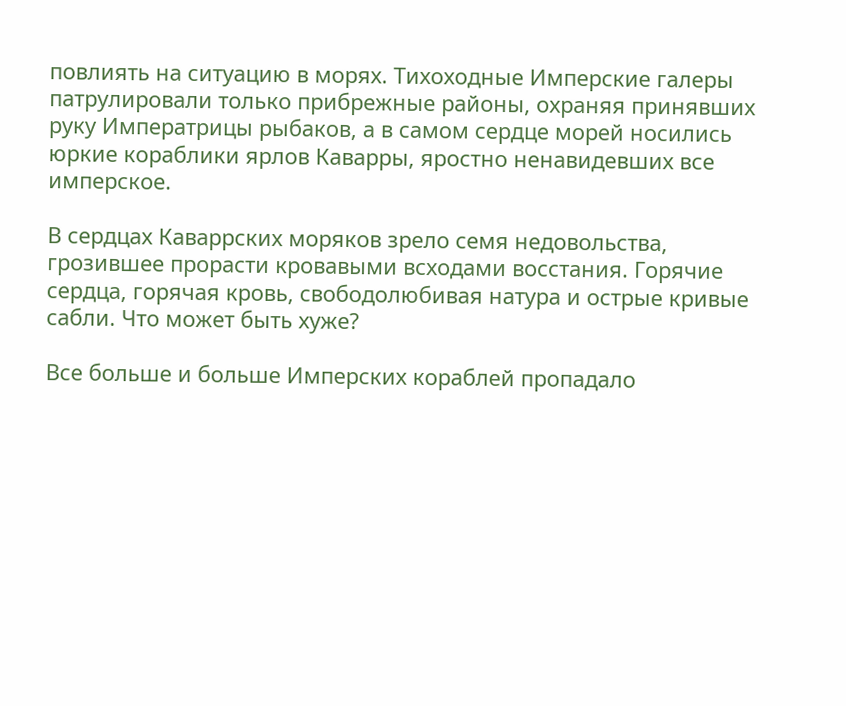повлиять на ситуацию в морях. Тихоходные Имперские галеры патрулировали только прибрежные районы, охраняя принявших руку Императрицы рыбаков, а в самом сердце морей носились юркие кораблики ярлов Каварры, яростно ненавидевших все имперское.

В сердцах Каваррских моряков зрело семя недовольства, грозившее прорасти кровавыми всходами восстания. Горячие сердца, горячая кровь, свободолюбивая натура и острые кривые сабли. Что может быть хуже?

Все больше и больше Имперских кораблей пропадало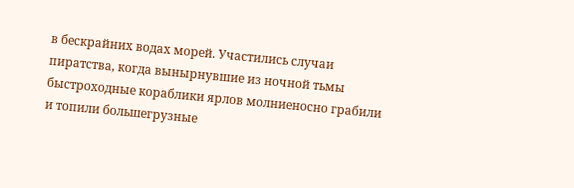в бескрайних водах морей. Участились случаи пиратства, когда вынырнувшие из ночной тьмы быстроходные кораблики ярлов молниеносно грабили и топили большегрузные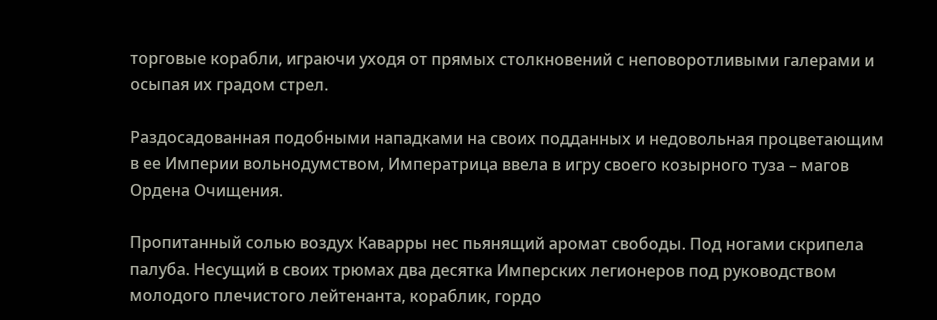торговые корабли, играючи уходя от прямых столкновений с неповоротливыми галерами и осыпая их градом стрел.

Раздосадованная подобными нападками на своих подданных и недовольная процветающим в ее Империи вольнодумством, Императрица ввела в игру своего козырного туза – магов Ордена Очищения.

Пропитанный солью воздух Каварры нес пьянящий аромат свободы. Под ногами скрипела палуба. Несущий в своих трюмах два десятка Имперских легионеров под руководством молодого плечистого лейтенанта, кораблик, гордо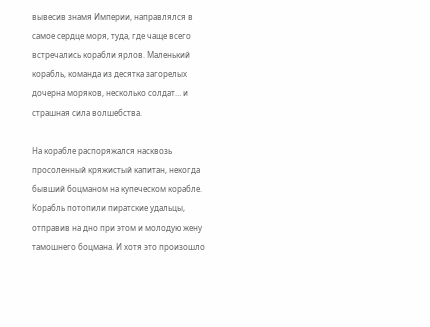вывесив знамя Империи, направлялся в самое сердце моря, туда, где чаще всего встречались корабли ярлов. Маленький корабль, команда из десятка загорелых дочерна моряков, несколько солдат… и страшная сила волшебства.

На корабле распоряжался насквозь просоленный кряжистый капитан, некогда бывший боцманом на купеческом корабле. Корабль потопили пиратские удальцы, отправив на дно при этом и молодую жену тамошнего боцмана. И хотя это произошло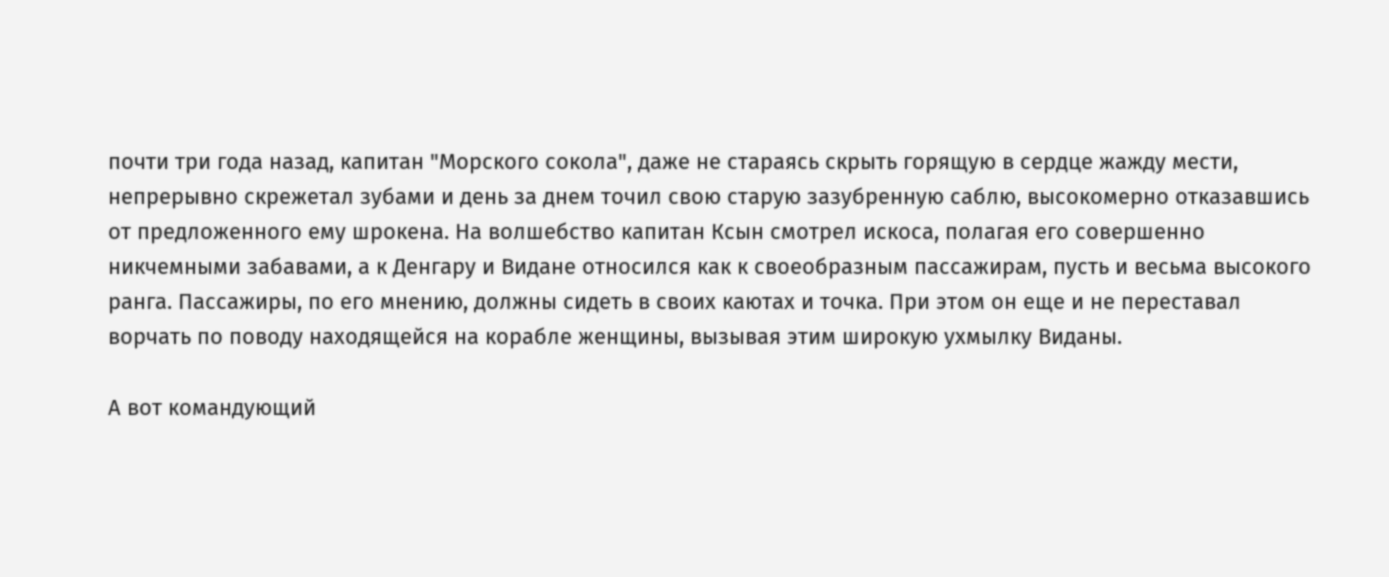почти три года назад, капитан "Морского сокола", даже не стараясь скрыть горящую в сердце жажду мести, непрерывно скрежетал зубами и день за днем точил свою старую зазубренную саблю, высокомерно отказавшись от предложенного ему шрокена. На волшебство капитан Ксын смотрел искоса, полагая его совершенно никчемными забавами, а к Денгару и Видане относился как к своеобразным пассажирам, пусть и весьма высокого ранга. Пассажиры, по его мнению, должны сидеть в своих каютах и точка. При этом он еще и не переставал ворчать по поводу находящейся на корабле женщины, вызывая этим широкую ухмылку Виданы.

А вот командующий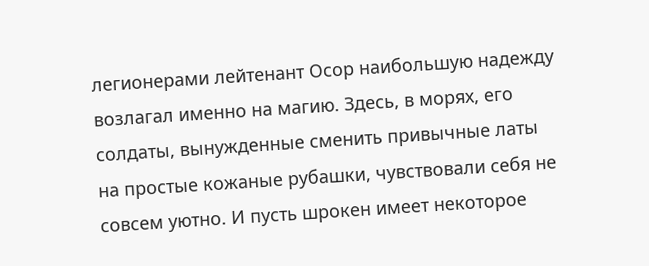легионерами лейтенант Осор наибольшую надежду возлагал именно на магию. Здесь, в морях, его солдаты, вынужденные сменить привычные латы на простые кожаные рубашки, чувствовали себя не совсем уютно. И пусть шрокен имеет некоторое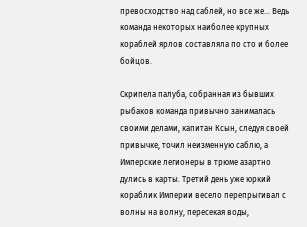превосходство над саблей, но все же… Ведь команда некоторых наиболее крупных кораблей ярлов составляла по сто и более бойцов.

Скрипела палуба, собранная из бывших рыбаков команда привычно занималась своими делами, капитан Ксын, следуя своей привычке, точил неизменную саблю, а Имперские легионеры в трюме азартно дулись в карты. Третий день уже юркий кораблик Империи весело перепрыгивал с волны на волну, пересекая воды,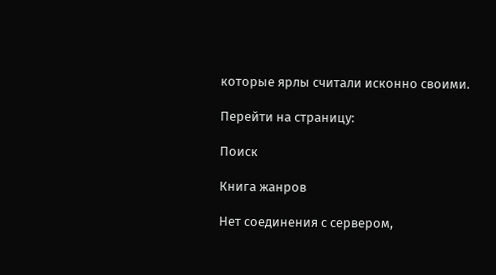которые ярлы считали исконно своими.

Перейти на страницу:

Поиск

Книга жанров

Нет соединения с сервером,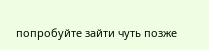попробуйте зайти чуть позже